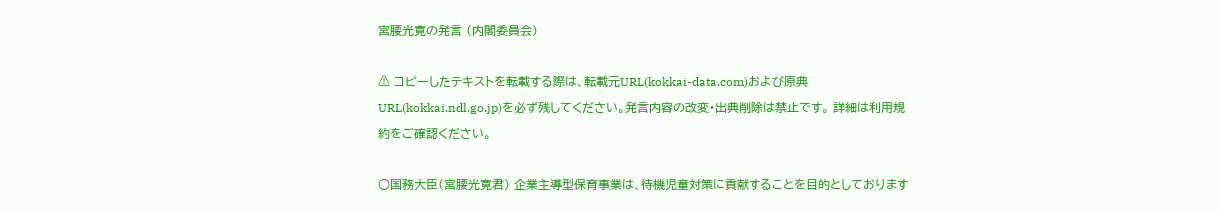宮腰光寛の発言 (内閣委員会)

⚠ コピーしたテキストを転載する際は、転載元URL(kokkai-data.com)および原典URL(kokkai.ndl.go.jp)を必ず残してください。発言内容の改変・出典削除は禁止です。 詳細は利用規約をご確認ください。

○国務大臣(宮腰光寛君) 企業主導型保育事業は、待機児童対策に貢献することを目的としております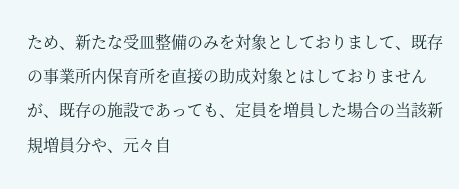ため、新たな受皿整備のみを対象としておりまして、既存の事業所内保育所を直接の助成対象とはしておりませんが、既存の施設であっても、定員を増員した場合の当該新規増員分や、元々自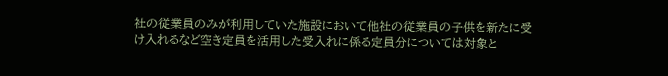社の従業員のみが利用していた施設において他社の従業員の子供を新たに受け入れるなど空き定員を活用した受入れに係る定員分については対象と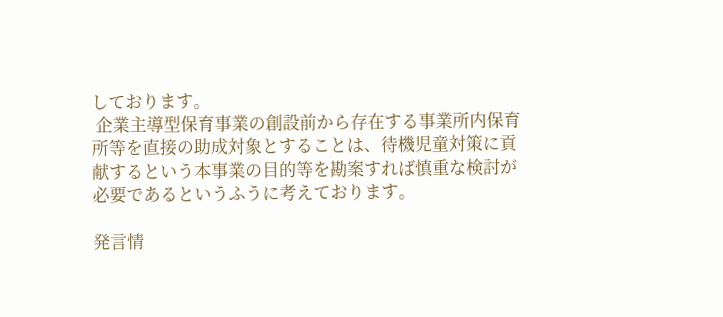しております。
 企業主導型保育事業の創設前から存在する事業所内保育所等を直接の助成対象とすることは、待機児童対策に貢献するという本事業の目的等を勘案すれば慎重な検討が必要であるというふうに考えております。

発言情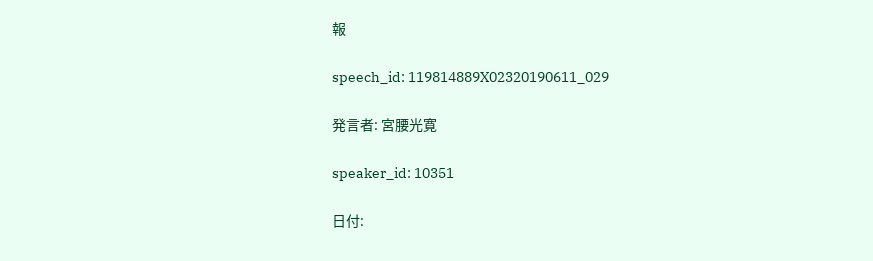報

speech_id: 119814889X02320190611_029

発言者: 宮腰光寛

speaker_id: 10351

日付: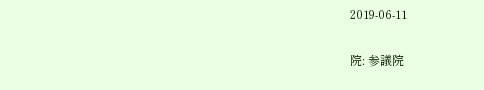2019-06-11

院: 参議院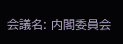会議名: 内閣委員会